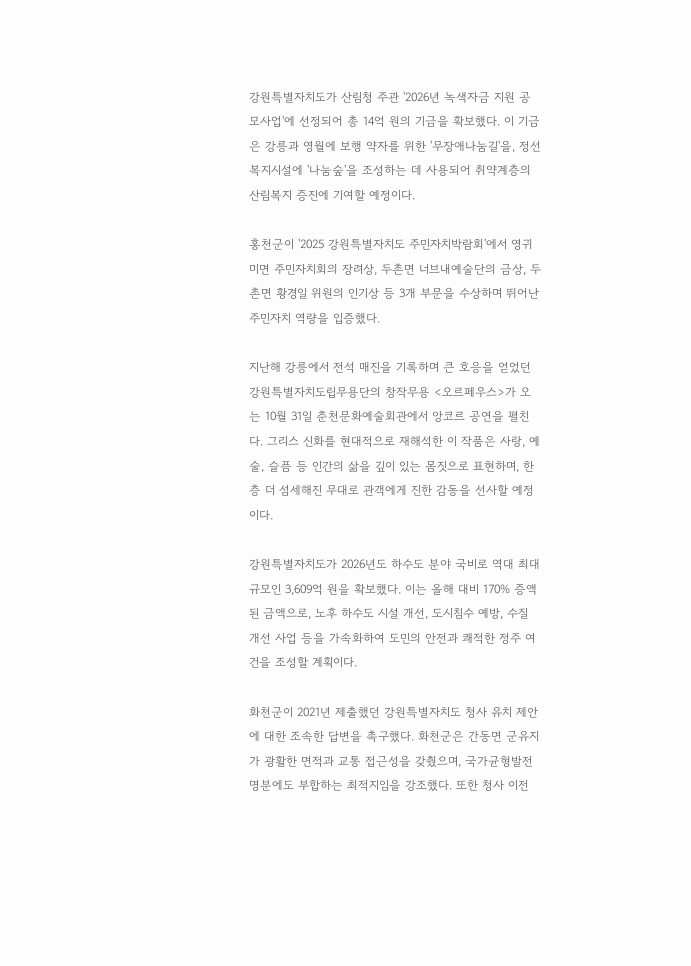강원특별자치도가 산림청 주관 '2026년 녹색자금 지원 공모사업'에 선정되어 총 14억 원의 기금을 확보했다. 이 기금은 강릉과 영월에 보행 약자를 위한 '무장애나눔길'을, 정선 복지시설에 '나눔숲'을 조성하는 데 사용되어 취약계층의 산림복지 증진에 기여할 예정이다.

홍천군이 '2025 강원특별자치도 주민자치박람회'에서 영귀미면 주민자치회의 장려상, 두촌면 너브내예술단의 금상, 두촌면 황경일 위원의 인기상 등 3개 부문을 수상하며 뛰어난 주민자치 역량을 입증했다.

지난해 강릉에서 전석 매진을 기록하며 큰 호응을 얻었던 강원특별자치도립무용단의 창작무용 <오르페우스>가 오는 10월 31일 춘천문화예술회관에서 앙코르 공연을 펼친다. 그리스 신화를 현대적으로 재해석한 이 작품은 사랑, 예술, 슬픔 등 인간의 삶을 깊이 있는 몸짓으로 표현하며, 한층 더 섬세해진 무대로 관객에게 진한 감동을 선사할 예정이다.

강원특별자치도가 2026년도 하수도 분야 국비로 역대 최대 규모인 3,609억 원을 확보했다. 이는 올해 대비 170% 증액된 금액으로, 노후 하수도 시설 개선, 도시침수 예방, 수질 개선 사업 등을 가속화하여 도민의 안전과 쾌적한 정주 여건을 조성할 계획이다.

화천군이 2021년 제출했던 강원특별자치도 청사 유치 제안에 대한 조속한 답변을 촉구했다. 화천군은 간동면 군유지가 광활한 면적과 교통 접근성을 갖췄으며, 국가균형발전 명분에도 부합하는 최적지임을 강조했다. 또한 청사 이전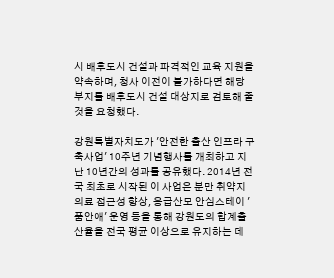시 배후도시 건설과 파격적인 교육 지원을 약속하며, 청사 이전이 불가하다면 해당 부지를 배후도시 건설 대상지로 검토해 줄 것을 요청했다.

강원특별자치도가 '안전한 출산 인프라 구축사업' 10주년 기념행사를 개최하고 지난 10년간의 성과를 공유했다. 2014년 전국 최초로 시작된 이 사업은 분만 취약지 의료 접근성 향상, 응급산모 안심스테이 '품안애' 운영 등을 통해 강원도의 합계출산율을 전국 평균 이상으로 유지하는 데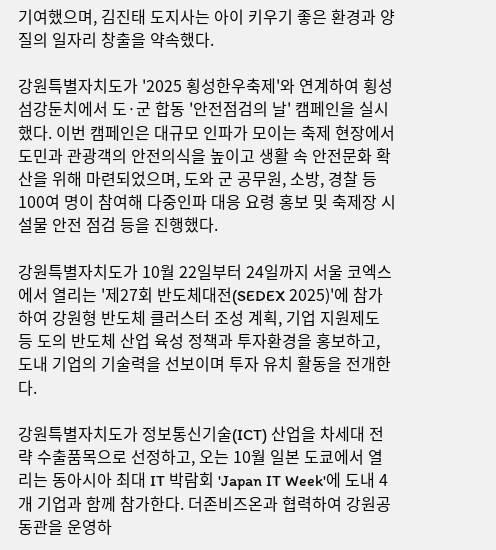기여했으며, 김진태 도지사는 아이 키우기 좋은 환경과 양질의 일자리 창출을 약속했다.

강원특별자치도가 '2025 횡성한우축제'와 연계하여 횡성 섬강둔치에서 도·군 합동 '안전점검의 날' 캠페인을 실시했다. 이번 캠페인은 대규모 인파가 모이는 축제 현장에서 도민과 관광객의 안전의식을 높이고 생활 속 안전문화 확산을 위해 마련되었으며, 도와 군 공무원, 소방, 경찰 등 100여 명이 참여해 다중인파 대응 요령 홍보 및 축제장 시설물 안전 점검 등을 진행했다.

강원특별자치도가 10월 22일부터 24일까지 서울 코엑스에서 열리는 '제27회 반도체대전(SEDEX 2025)'에 참가하여 강원형 반도체 클러스터 조성 계획, 기업 지원제도 등 도의 반도체 산업 육성 정책과 투자환경을 홍보하고, 도내 기업의 기술력을 선보이며 투자 유치 활동을 전개한다.

강원특별자치도가 정보통신기술(ICT) 산업을 차세대 전략 수출품목으로 선정하고, 오는 10월 일본 도쿄에서 열리는 동아시아 최대 IT 박람회 'Japan IT Week'에 도내 4개 기업과 함께 참가한다. 더존비즈온과 협력하여 강원공동관을 운영하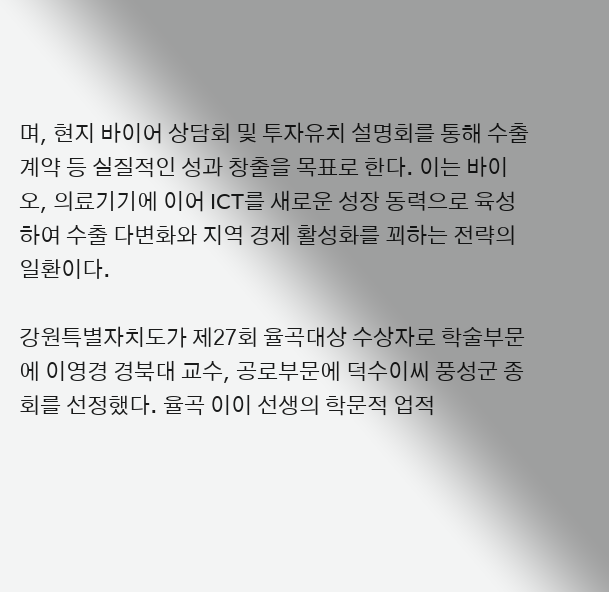며, 현지 바이어 상담회 및 투자유치 설명회를 통해 수출 계약 등 실질적인 성과 창출을 목표로 한다. 이는 바이오, 의료기기에 이어 ICT를 새로운 성장 동력으로 육성하여 수출 다변화와 지역 경제 활성화를 꾀하는 전략의 일환이다.

강원특별자치도가 제27회 율곡대상 수상자로 학술부문에 이영경 경북대 교수, 공로부문에 덕수이씨 풍성군 종회를 선정했다. 율곡 이이 선생의 학문적 업적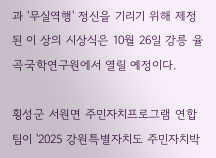과 '무실역행' 정신을 기리기 위해 제정된 이 상의 시상식은 10월 26일 강릉 율곡국학연구원에서 열릴 예정이다.

횡성군 서원면 주민자치프로그램 연합팀이 '2025 강원특별자치도 주민자치박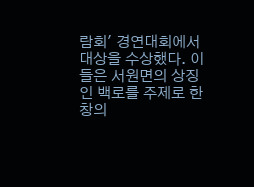람회' 경연대회에서 대상을 수상했다. 이들은 서원면의 상징인 백로를 주제로 한 창의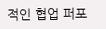적인 협업 퍼포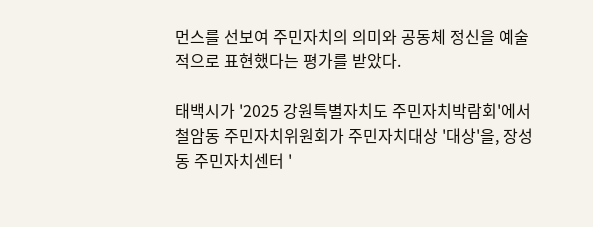먼스를 선보여 주민자치의 의미와 공동체 정신을 예술적으로 표현했다는 평가를 받았다.

태백시가 '2025 강원특별자치도 주민자치박람회'에서 철암동 주민자치위원회가 주민자치대상 '대상'을, 장성동 주민자치센터 '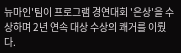뉴마인'팀이 프로그램 경연대회 '은상'을 수상하며 2년 연속 대상 수상의 쾌거를 이뤘다.